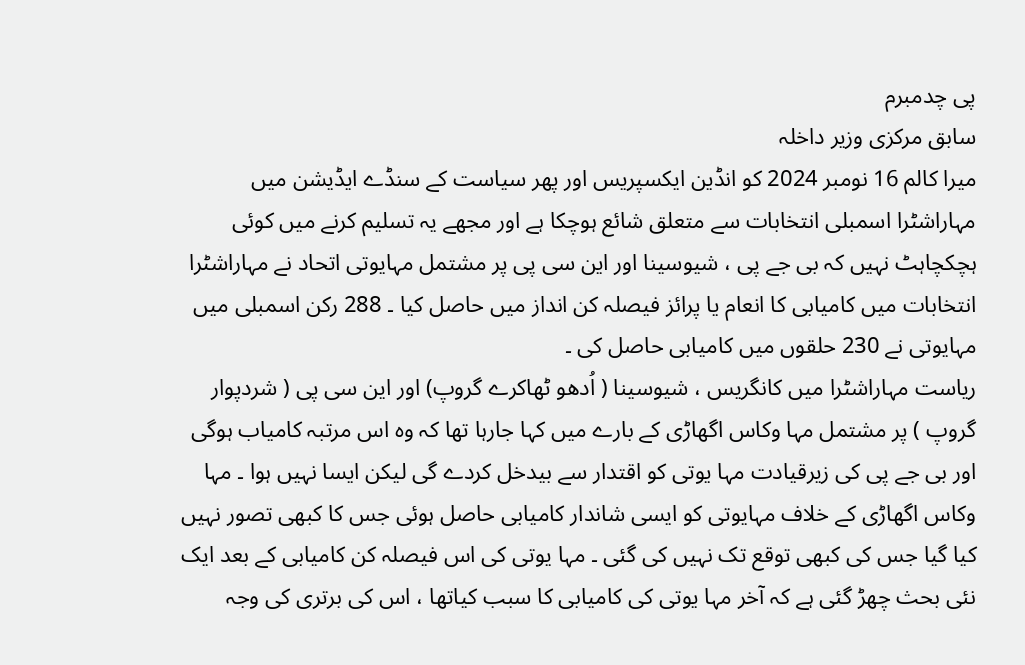پی چدمبرم
سابق مرکزی وزیر داخلہ
میرا کالم 16 نومبر 2024 کو انڈین ایکسپریس اور پھر سیاست کے سنڈے ایڈیشن میں مہاراشٹرا اسمبلی انتخابات سے متعلق شائع ہوچکا ہے اور مجھے یہ تسلیم کرنے میں کوئی ہچکچاہٹ نہیں کہ بی جے پی ، شیوسینا اور این سی پی پر مشتمل مہایوتی اتحاد نے مہاراشٹرا انتخابات میں کامیابی کا انعام یا پرائز فیصلہ کن انداز میں حاصل کیا ۔ 288 رکن اسمبلی میں مہایوتی نے 230 حلقوں میں کامیابی حاصل کی ۔
ریاست مہاراشٹرا میں کانگریس ، شیوسینا ( اُدھو ٹھاکرے گروپ) اور این سی پی ( شردپوار گروپ ) پر مشتمل مہا وکاس اگھاڑی کے بارے میں کہا جارہا تھا کہ وہ اس مرتبہ کامیاب ہوگی اور بی جے پی کی زیرقیادت مہا یوتی کو اقتدار سے بیدخل کردے گی لیکن ایسا نہیں ہوا ۔ مہا وکاس اگھاڑی کے خلاف مہایوتی کو ایسی شاندار کامیابی حاصل ہوئی جس کا کبھی تصور نہیں کیا گیا جس کی کبھی توقع تک نہیں کی گئی ۔ مہا یوتی کی اس فیصلہ کن کامیابی کے بعد ایک نئی بحث چھڑ گئی ہے کہ آخر مہا یوتی کی کامیابی کا سبب کیاتھا ، اس کی برتری کی وجہ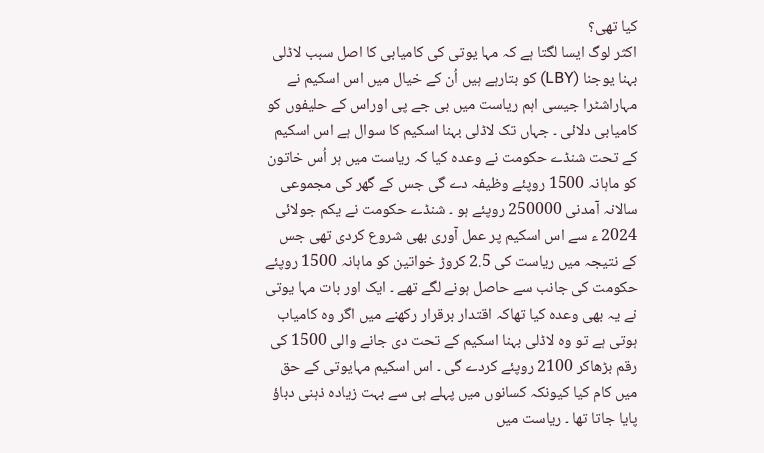کیا تھی؟
اکثر لوگ ایسا لگتا ہے کہ مہا یوتی کی کامیابی کا اصل سبب لاڈلی بہنا یوجنا (LBY) کو بتارہے ہیں اُن کے خیال میں اس اسکیم نے مہاراشٹرا جیسی اہم ریاست میں بی جے پی اوراس کے حلیفوں کو کامیابی دلائی ۔ جہاں تک لاڈلی بہنا اسکیم کا سوال ہے اس اسکیم کے تحت شنڈے حکومت نے وعدہ کیا کہ ریاست میں ہر اُس خاتون کو ماہانہ 1500 روپئے وظیفہ دے گی جس کے گھر کی مجموعی سالانہ آمدنی 250000 روپئے ہو ۔ شنڈے حکومت نے یکم جولائی 2024 ء سے اس اسکیم پر عمل آوری بھی شروع کردی تھی جس کے نتیجہ میں ریاست کی 2.5 کروڑ خواتین کو ماہانہ 1500 روپئے حکومت کی جانب سے حاصل ہونے لگے تھے ۔ ایک اور بات مہا یوتی نے یہ بھی وعدہ کیا تھاکہ اقتدار برقرار رکھنے میں اگر وہ کامیاب ہوتی ہے تو وہ لاڈلی بہنا اسکیم کے تحت دی جانے والی 1500 کی رقم بڑھاکر 2100 روپئے کردے گی ۔ اس اسکیم مہایوتی کے حق میں کام کیا کیونکہ کسانوں میں پہلے ہی سے بہت زیادہ ذہنی دباؤ پایا جاتا تھا ۔ ریاست میں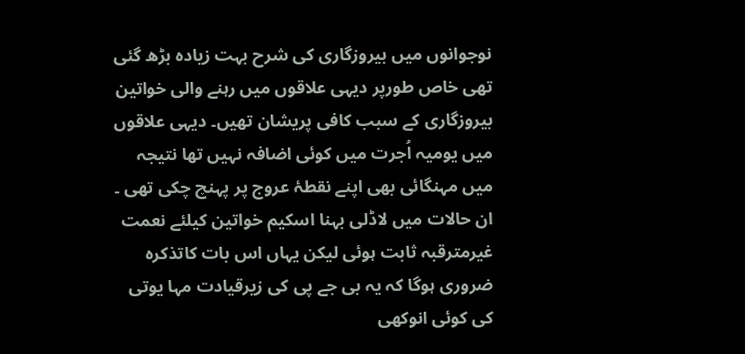نوجوانوں میں بیروزگاری کی شرح بہت زیادہ بڑھ گئی تھی خاص طورپر دیہی علاقوں میں رہنے والی خواتین بیروزگاری کے سبب کافی پریشان تھیں۔ دیہی علاقوں میں یومیہ اُجرت میں کوئی اضافہ نہیں تھا نتیجہ میں مہنگائی بھی اپنے نقطۂ عروج پر پہنچ چکی تھی ۔ ان حالات میں لاڈلی بہنا اسکیم خواتین کیلئے نعمت غیرمترقبہ ثابت ہوئی لیکن یہاں اس بات کاتذکرہ ضروری ہوگا کہ یہ بی جے پی کی زیرقیادت مہا یوتی کی کوئی انوکھی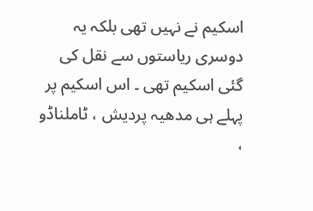اسکیم نے نہیں تھی بلکہ یہ دوسری ریاستوں سے نقل کی گئی اسکیم تھی ۔ اس اسکیم پر پہلے ہی مدھیہ پردیش ، ٹاملناڈو ،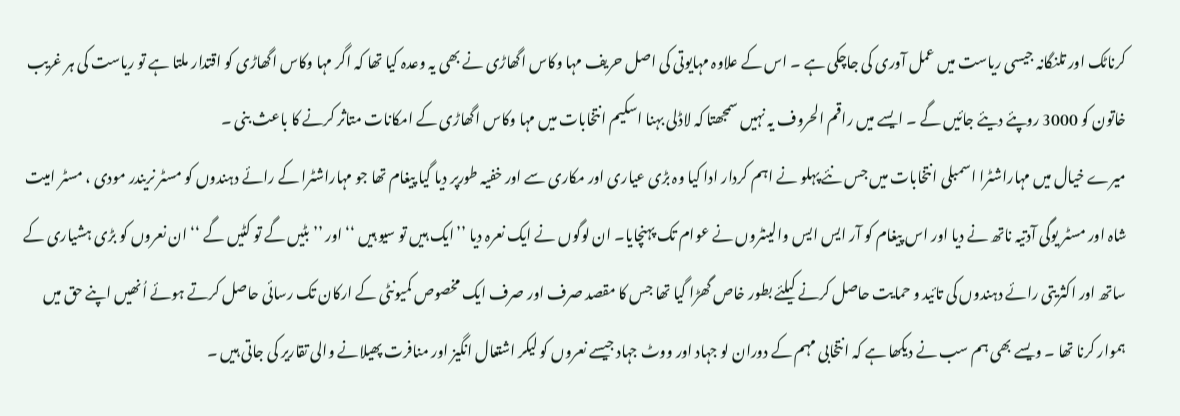کرناٹک اور تلنگانہ جیسی ریاست میں عمل آوری کی جاچکی ہے ۔ اس کے علاوہ مہایوتی کی اصل حریف مہا وکاس اگھاڑی نے بھی یہ وعدہ کیا تھا کہ اگر مہا وکاس اگھاڑی کو اقتدار ملتا ہے تو ریاست کی ہر غریب خاتون کو 3000 روپئے دیئے جائیں گے ۔ ایسے میں راقم الحروف یہ نہیں سمجھتا کہ لاڈلی بہنا اسکیم انتخابات میں مہا وکاس اگھاڑی کے امکانات متاثر کرنے کا باعث بنی ۔
میرے خیال میں مہاراشٹرا اسمبلی انتخابات میں جس نئے پہلو نے اہم کردار ادا کیا وہ بڑی عیاری اور مکاری سے اور خفیہ طورپر دیا گیا پیغام تھا جو مہاراشٹرا کے رائے دہندوں کو مسٹر نریندر مودی ، مسٹر امیت شاہ اور مسٹر یوگی آدتیہ ناتھ نے دیا اور اس پیغام کو آر ایس ایس والینٹروں نے عوام تک پہنچایا۔ ان لوگوں نے ایک نعرہ دیا ’’ایک ہیں تو سیو ہیں ‘‘ اور ’’بٹیں گے تو کٹیں گے ‘‘ ان نعروں کو بڑی ہشیاری کے ساتھ اور اکثریتی رائے دہندوں کی تائید و حمایت حاصل کرنے کیلئے بطور خاص گھڑا گیا تھا جس کا مقصد صرف اور صرف ایک مخصوص کمیونٹی کے ارکان تک رسائی حاصل کرتے ہوئے اُنھیں اپنے حق میں ہموار کرنا تھا ۔ ویسے بھی ہم سب نے دیکھا ہے کہ انتخابی مہم کے دوران لو جہاد اور ووٹ جہاد جیسے نعروں کو لیکر اشتعال انگیز اور منافرت پھیلانے والی تقاریر کی جاتی ہیں ۔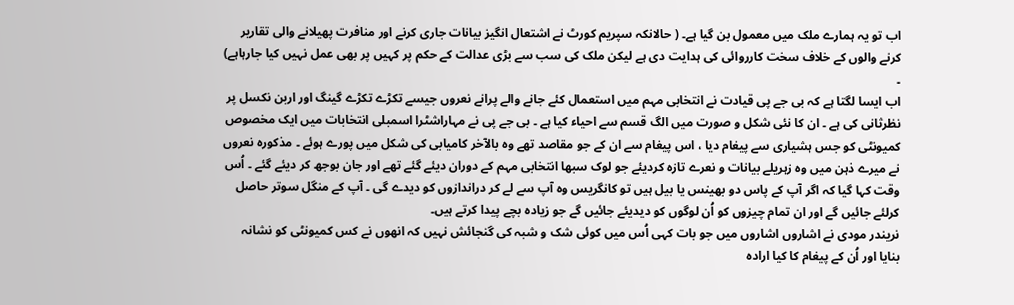اب تو یہ ہمارے ملک میں معمول بن گیا ہے۔ ( حالانکہ سپریم کورٹ نے اشتعال انگیز بیانات جاری کرنے اور منافرت پھیلانے والی تقاریر کرنے والوں کے خلاف سخت کارروائی کی ہدایت دی ہے لیکن ملک کی سب سے بڑی عدالت کے حکم پر کہیں پر بھی عمل نہیں کیا جارہاہے) ۔
اب ایسا لگتا ہے کہ بی جے پی قیادت نے انتخابی مہم میں استعمال کئے جانے والے پرانے نعروں جیسے تکڑے تکڑے گینگ اور اربن نکسل پر نظرثانی کی ہے ۔ ان کا نئی شکل و صورت میں الگ قسم سے احیاء کیا ہے ۔ بی جے پی نے مہاراشٹرا اسمبلی انتخابات میں ایک مخصوص کمیونٹی کو جس ہشیاری سے پیغام دیا ، اس پیغام سے ان کے جو مقاصد تھے وہ بالآخر کامیابی کی شکل میں پورے ہوئے ۔ مذکورہ نعروں نے میرے ذہن میں وہ زہریلے بیانات و نعرے تازہ کردیئے جو لوک سبھا انتخابی مہم کے دوران دیئے گئے تھے اور جان بوجھ کر دیئے گئے ۔ اُس وقت کہا گیا کہ اگر آپ کے پاس دو بھینس یا بیل ہیں تو کانگریس وہ آپ سے لے کر دراندازوں کو دیدے گی ۔ آپ کے منگل سوتر حاصل کرلئے جائیں گے اور ان تمام چیزوں کو اُن لوگوں کو دیدیئے جائیں گے جو زیادہ بچے پیدا کرتے ہیں۔
نریندر مودی نے اشاروں اشاروں میں جو بات کہی اُس میں کوئی شک و شبہ کی گنجائش نہیں کہ انھوں نے کس کمیونٹی کو نشانہ بنایا اور اُن کے پیغام کا کیا ارادہ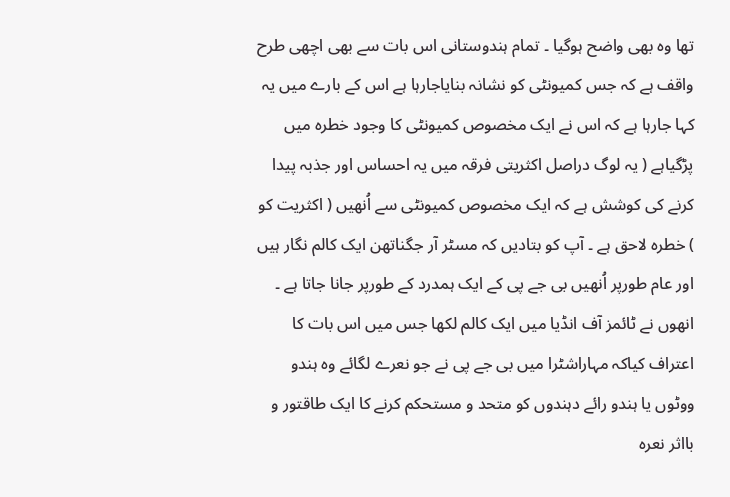تھا وہ بھی واضح ہوگیا ۔ تمام ہندوستانی اس بات سے بھی اچھی طرح واقف ہے کہ جس کمیونٹی کو نشانہ بنایاجارہا ہے اس کے بارے میں یہ کہا جارہا ہے کہ اس نے ایک مخصوص کمیونٹی کا وجود خطرہ میں پڑگیاہے ( یہ لوگ دراصل اکثریتی فرقہ میں یہ احساس اور جذبہ پیدا کرنے کی کوشش ہے کہ ایک مخصوص کمیونٹی سے اُنھیں ( اکثریت کو ) خطرہ لاحق ہے ۔ آپ کو بتادیں کہ مسٹر آر جگناتھن ایک کالم نگار ہیں اور عام طورپر اُنھیں بی جے پی کے ایک ہمدرد کے طورپر جانا جاتا ہے ۔ انھوں نے ٹائمز آف انڈیا میں ایک کالم لکھا جس میں اس بات کا اعتراف کیاکہ مہاراشٹرا میں بی جے پی نے جو نعرے لگائے وہ ہندو ووٹوں یا ہندو رائے دہندوں کو متحد و مستحکم کرنے کا ایک طاقتور و بااثر نعرہ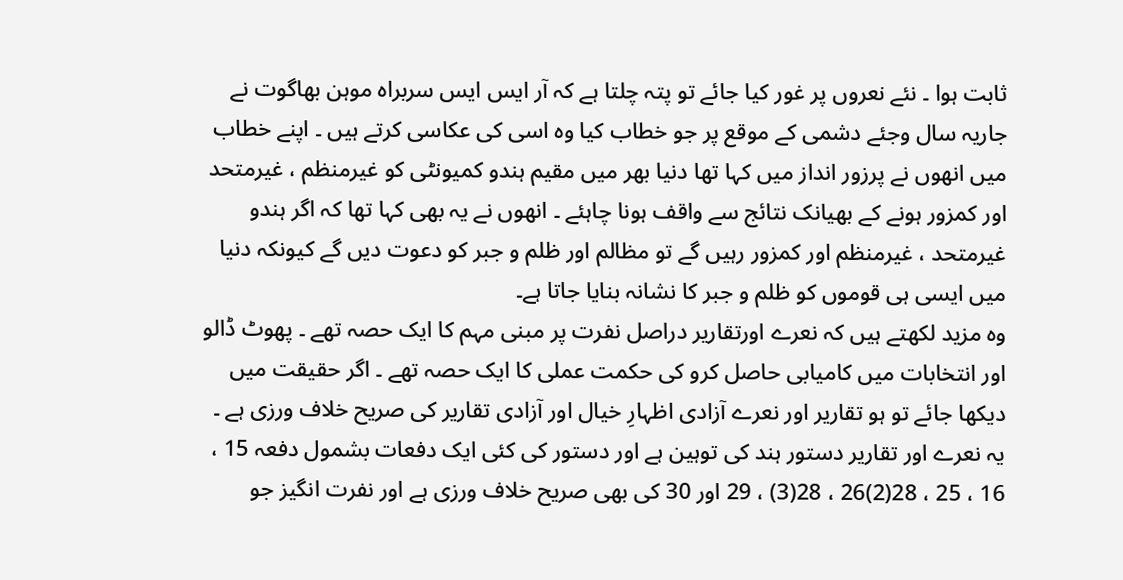ثابت ہوا ۔ نئے نعروں پر غور کیا جائے تو پتہ چلتا ہے کہ آر ایس ایس سربراہ موہن بھاگوت نے جاریہ سال وجئے دشمی کے موقع پر جو خطاب کیا وہ اسی کی عکاسی کرتے ہیں ۔ اپنے خطاب میں انھوں نے پرزور انداز میں کہا تھا دنیا بھر میں مقیم ہندو کمیونٹی کو غیرمنظم ، غیرمتحد اور کمزور ہونے کے بھیانک نتائج سے واقف ہونا چاہئے ۔ انھوں نے یہ بھی کہا تھا کہ اگر ہندو غیرمتحد ، غیرمنظم اور کمزور رہیں گے تو مظالم اور ظلم و جبر کو دعوت دیں گے کیونکہ دنیا میں ایسی ہی قوموں کو ظلم و جبر کا نشانہ بنایا جاتا ہے۔
وہ مزید لکھتے ہیں کہ نعرے اورتقاریر دراصل نفرت پر مبنی مہم کا ایک حصہ تھے ۔ پھوٹ ڈالو اور انتخابات میں کامیابی حاصل کرو کی حکمت عملی کا ایک حصہ تھے ۔ اگر حقیقت میں دیکھا جائے تو ہو تقاریر اور نعرے آزادی اظہارِ خیال اور آزادی تقاریر کی صریح خلاف ورزی ہے ۔ یہ نعرے اور تقاریر دستور ہند کی توہین ہے اور دستور کی کئی ایک دفعات بشمول دفعہ 15 ، 16 ، 25 ، 28(2)26 ، 28(3) ، 29 اور 30 کی بھی صریح خلاف ورزی ہے اور نفرت انگیز جو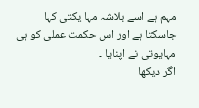مہم ہے اسے بلاشہ مہا یکتی کہا جاسکتا ہے اور اس حکمت عملی کو ہی مہایوتی نے اپنایا ۔
اگر دیکھا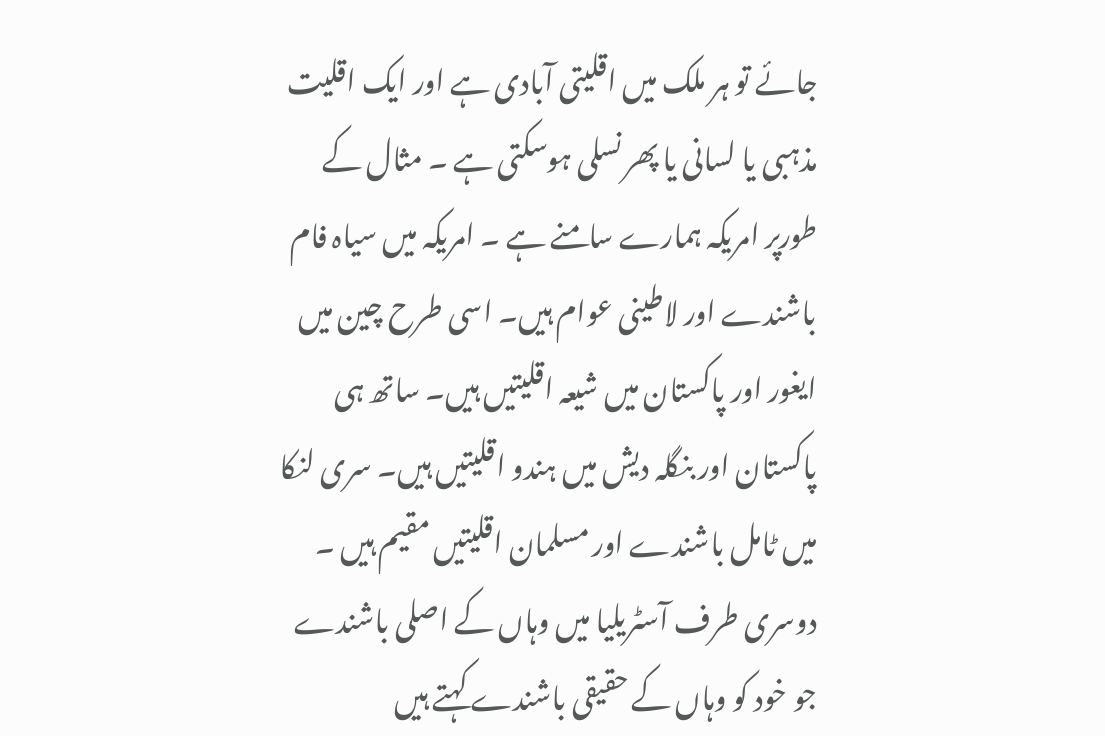جائے تو ہر ملک میں اقلیتی آبادی ہے اور ایک اقلیت مذہبی یا لسانی یا پھر نسلی ہوسکتی ہے ۔ مثال کے طورپر امریکہ ہمارے سامنے ہے ۔ امریکہ میں سیاہ فام باشندے اور لاطینی عوام ہیں۔ اسی طرح چین میں ایغور اور پاکستان میں شیعہ اقلیتیں ہیں۔ ساتھ ہی پاکستان اور بنگلہ دیش میں ہندو اقلیتیں ہیں۔ سری لنکا میں ٹامل باشندے اور مسلمان اقلیتیں مقیم ہیں ۔ دوسری طرف آسٹریلیا میں وہاں کے اصلی باشندے جو خود کو وہاں کے حقیقی باشندے کہتے ہیں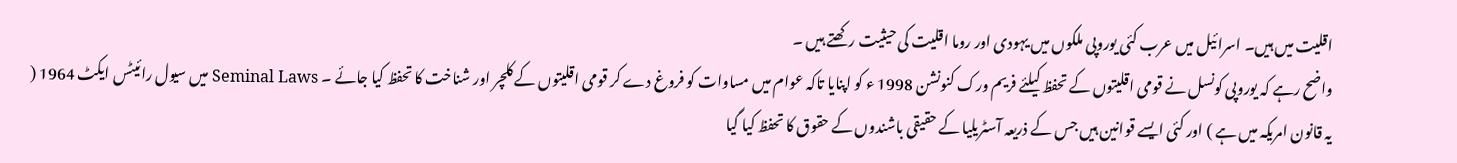اقلیت میں ہیں۔ اسرائیل میں عرب کئی یوروپی ملکوں میں یہودی اور روما اقلیت کی حیثیت رکھتے ہیں ۔
واضح رہے کہ یوروپی کونسل نے قومی اقلیتوں کے تحفظ کیلئے فریم ورک کنونشن 1998 ء کو اپنایا تاکہ عوام میں مساوات کو فروغ دے کر قومی اقلیتوں کے کلچر اور شناخت کا تحفظ کیا جائے ۔ Seminal Laws میں سیول رائیٹس ایکٹ 1964 ( یہ قانون امریکہ میں ہے ) اور کئی ایسے قوانین ہیں جس کے ذریعہ آسٹریلیا کے حقیقی باشندوں کے حقوق کا تحفظ کیا گیا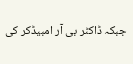جبکہ ڈاکٹر بی آر امبیڈکر کی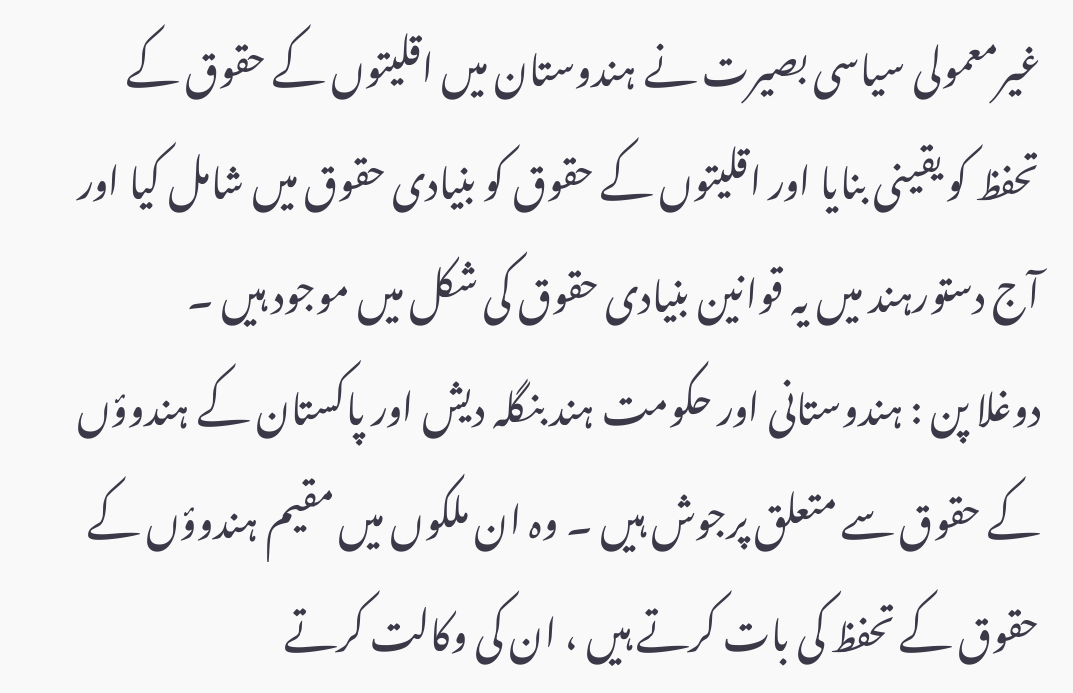غیرمعمولی سیاسی بصیرت نے ہندوستان میں اقلیتوں کے حقوق کے تحفظ کو یقینی بنایا اور اقلیتوں کے حقوق کو بنیادی حقوق میں شامل کیا اور آج دستورہند میں یہ قوانین بنیادی حقوق کی شکل میں موجود ہیں ۔
دوغلا پن : ہندوستانی اور حکومت ہند بنگلہ دیش اور پاکستان کے ہندوؤں کے حقوق سے متعلق پرجوش ہیں ۔ وہ ان ملکوں میں مقیم ہندوؤں کے حقوق کے تحفظ کی بات کرتے ہیں ، ان کی وکالت کرتے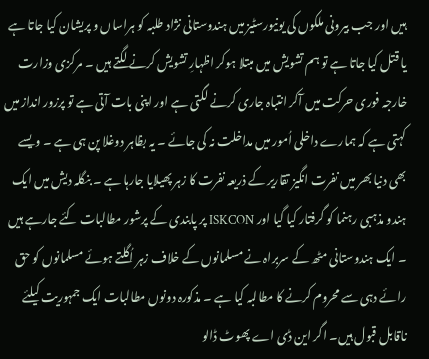ہیں اور جب بیرونی ملکوں کی یونیورسٹیز میں ہندوستانی نژاد طلبہ کو ہراساں و پریشان کیا جاتا ہے یا قتل کیا جاتا ہے تو ہم تشویش میں مبتلا ہوکر اظہارِ تشویش کرنے لگتے ہیں ۔ مرکزی وزارت خارجہ فوری حرکت میں آکر انتباہ جاری کرنے لگتی ہے اور اپنی بات آتی ہے تو پرزور انداز میں کہتی ہے کہ ہمارے داخلی اُمور میں مداخلت نہ کی جائے ۔ یہ بظاہر دوغلا پن ہی ہے ۔ ویسے بھی دنیا بھر میں نفرت انگیز تقاریر کے ذریعہ نفرت کا زہر پھیلایا جارہا ہے ۔ بنگلہ دیش میں ایک ہندو مذہبی رہنما کو گرفتار کیا گیا اور ISKCON پر پابندی کے پرشور مطالبات کئے جارہے ہیں ۔ ایک ہندوستانی مٹھ کے سربراہ نے مسلمانوں کے خلاف زہر اُگلتے ہوئے مسلمانوں کو حق رائے دہی سے محروم کرنے کا مطالبہ کیا ہے ۔ مذکورہ دونوں مطالبات ایک جمہوریت کیلئے ناقابل قبول ہیں۔ اگر این ڈی اے پھوٹ ڈالو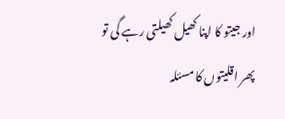اور جیتو کا اپنا کھیل کھیلتی رہے گی تو پھر اقلیتوں کا مسئلہ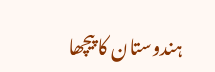ہندوستان کا پیچھا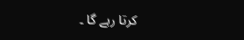کرتا رہے گا ۔